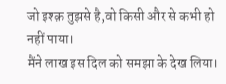जो इश्क़ तुझसे है,वो किसी और से कभी हो नहीं पाया।
मैंने लाख इस दिल को समझा के देख लिया।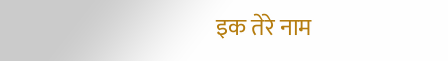इक तेरे नाम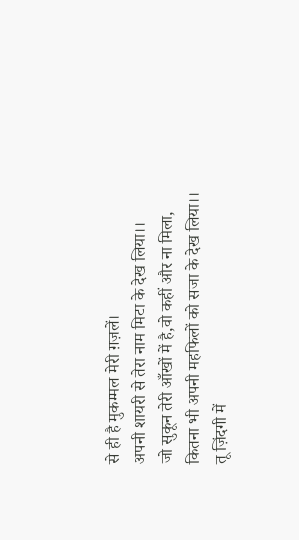से ही है मुकम्मल मेरी ग़ज़लें।
अपनी शायरी से तेरा नाम मिटा के देख लिया।।
जो सुकून तेरी आँखों में है,वो कहीं और ना मिला,
कितना भी अपनी महफिलों को सजा के देख लिया।।
तू ज़िंदगी में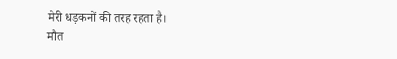मेरी धड़कनों की तरह रहता है।
मौत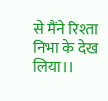से मैंने रिश्ता निभा के देख लिया।।